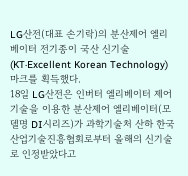LG산전(대표 손기락)의 분산제어 엘리베이터 전기종이 국산 신기술(KT·Excellent Korean Technology) 마크를 획득했다.
18일 LG산전은 인버터 엘리베이터 제어기술을 이용한 분산제어 엘리베이터(모델명 DI시리즈)가 과학기술처 산하 한국산업기술진흥협회로부터 올해의 신기술로 인정받았다고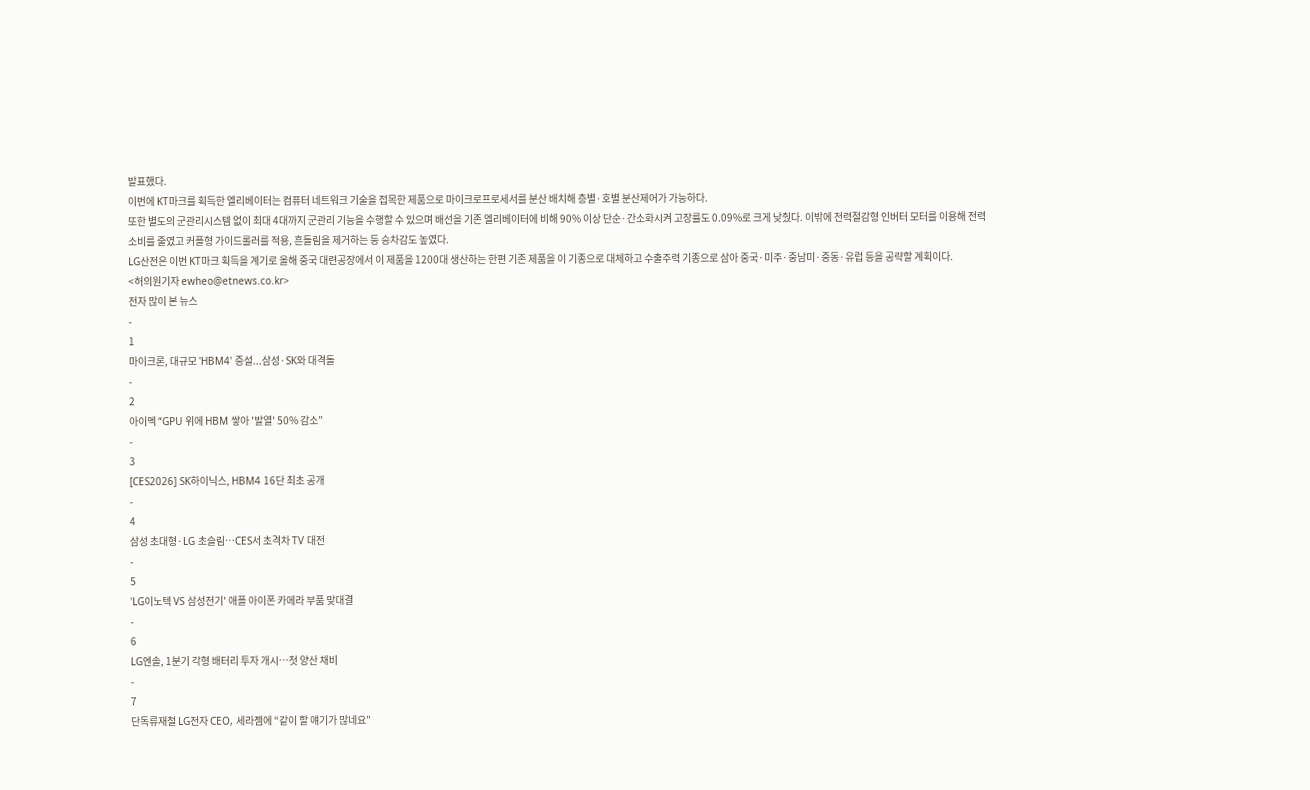발표했다.
이번에 KT마크를 획득한 엘리베이터는 컴퓨터 네트워크 기술을 접목한 제품으로 마이크로프로세서를 분산 배치해 층별·호별 분산제어가 가능하다.
또한 별도의 군관리시스템 없이 최대 4대까지 군관리 기능을 수행할 수 있으며 배선을 기존 엘리베이터에 비해 90% 이상 단순·간소화시켜 고장률도 0.09%로 크게 낮췄다. 이밖에 전력절감형 인버터 모터를 이용해 전력소비를 줄였고 커플형 가이드롤러를 적용, 흔들림을 제거하는 등 승차감도 높였다.
LG산전은 이번 KT마크 획득을 계기로 올해 중국 대련공장에서 이 제품을 1200대 생산하는 한편 기존 제품을 이 기종으로 대체하고 수출주력 기종으로 삼아 중국·미주·중남미·중동·유럽 등을 공략할 계획이다.
<허의원기자 ewheo@etnews.co.kr>
전자 많이 본 뉴스
-
1
마이크론, 대규모 'HBM4' 증설...삼성·SK와 대격돌
-
2
아이멕 “GPU 위에 HBM 쌓아 '발열' 50% 감소”
-
3
[CES2026] SK하이닉스, HBM4 16단 최초 공개
-
4
삼성 초대형·LG 초슬림…CES서 초격차 TV 대전
-
5
'LG이노텍 VS 삼성전기' 애플 아이폰 카메라 부품 맞대결
-
6
LG엔솔, 1분기 각형 배터리 투자 개시…첫 양산 채비
-
7
단독류재철 LG전자 CEO, 세라젬에 “같이 할 얘기가 많네요”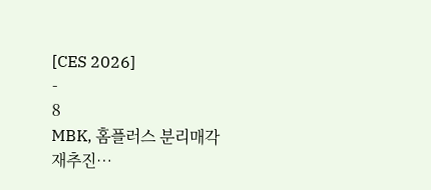[CES 2026]
-
8
MBK, 홈플러스 분리매각 재추진…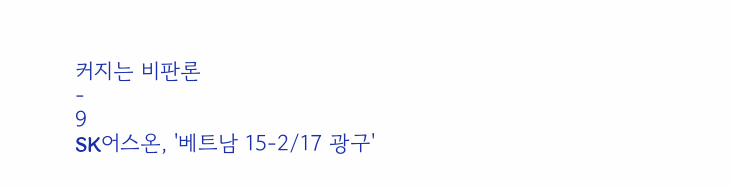커지는 비판론
-
9
SK어스온, '베트남 15-2/17 광구'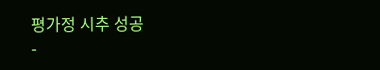평가정 시추 성공
-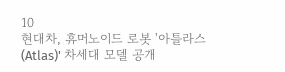10
현대차, 휴머노이드 로봇 '아틀라스(Atlas)' 차세대 모델 공개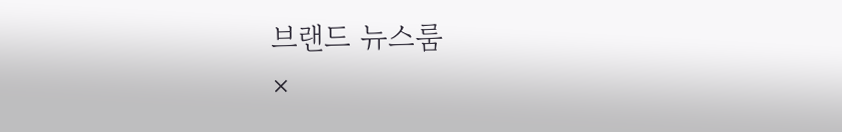브랜드 뉴스룸
×